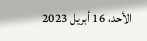الأحد، 16 أبريل 2023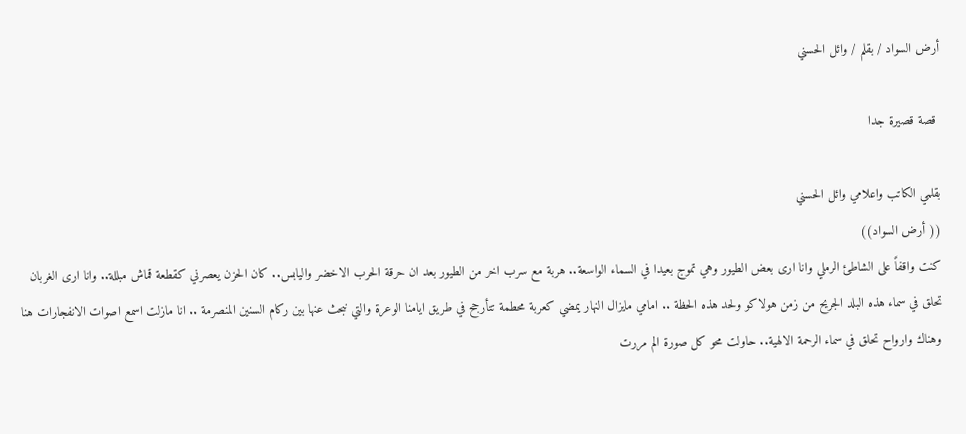أرض السواد / بقلم / وائل الحسني

 قصة قصيرة جدا

بقلمي الكاتب واعلامي وائل الحسني
(( أرض السواد))
كنت واقفاً على الشاطئ الرملي وانا ارى بعض الطيور وهي تموج بعيدا في السماء الواسعة.. هربة مع سرب اخر من الطيور بعد ان حرقة الحرب الاخضر واليابس.. كان الحزن يعصرني كقطعة قماش مبللة.. وانا ارى الغربان تحلق في سماء هذه البلد الجريح من زمن هولاكو ولحد هذه الحظة .. امامي مايزال النهار يمضي كعربة محطمة تتأرجح في طريق ايامنا الوعرة والتي نبحث عنها بين ركام السنين المنصرمة .. انا مازلت اسمع اصوات الانفجارات هنا وهناك وارواح تحلق في سماء الرحمة الالهية.. حاولت محو كل صورة الم مررت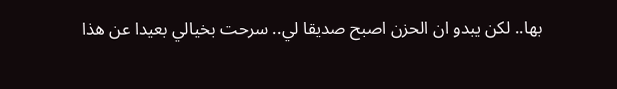بها.. لكن يبدو ان الحزن اصبح صديقا لي.. سرحت بخيالي بعيدا عن هذا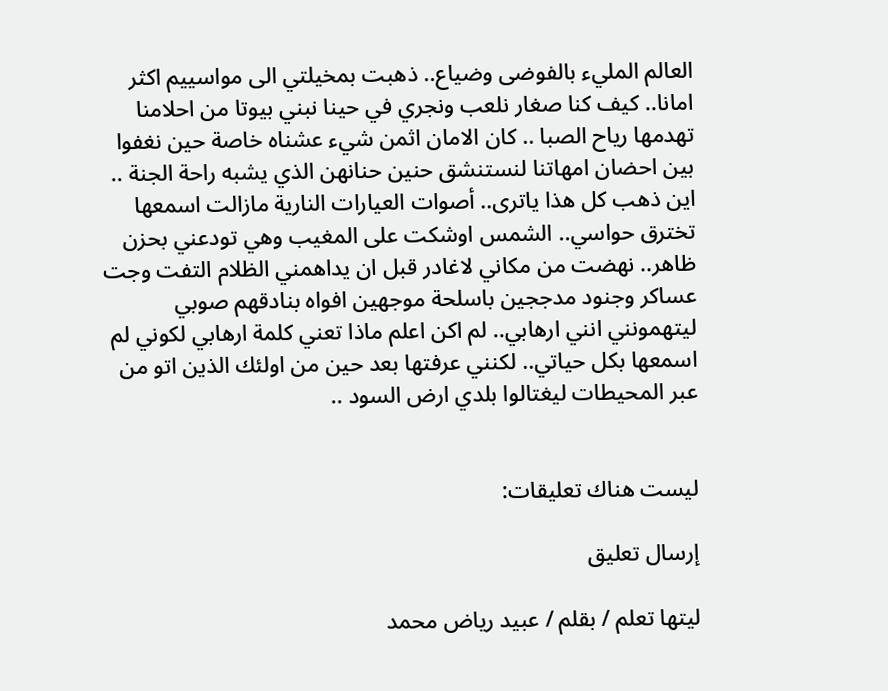العالم المليء بالفوضى وضياع.. ذهبت بمخيلتي الى مواسييم اكثر امانا.. كيف كنا صغار نلعب ونجري في حينا نبني بيوتا من احلامنا تهدمها رياح الصبا .. كان الامان اثمن شيء عشناه خاصة حين نغفوا بين احضان امهاتنا لنستنشق حنين حنانهن الذي يشبه راحة الجنة .. اين ذهب كل هذا ياترى.. أصوات العيارات النارية مازالت اسمعها تخترق حواسي.. الشمس اوشكت على المغيب وهي تودعني بحزن ظاهر.. نهضت من مكاني لاغادر قبل ان يداهمني الظلام التفت وجت عساكر وجنود مدججين باسلحة موجهين افواه بنادقهم صوبي ليتهمونني انني ارهابي.. لم اكن اعلم ماذا تعني كلمة ارهابي لكوني لم اسمعها بكل حياتي.. لكنني عرفتها بعد حين من اولئك الذين اتو من عبر المحيطات ليغتالوا بلدي ارض السود ..


ليست هناك تعليقات:

إرسال تعليق

ليتها تعلم / بقلم / عبيد رياض محمد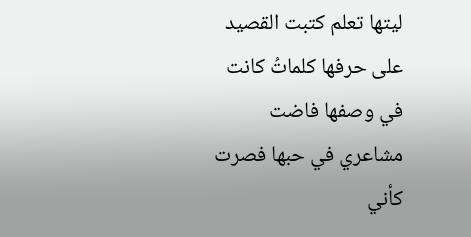ليتها تعلم كتبت القصيد على حرفها كلماتُ كانت في وصفها فاضت مشاعري في حبها فصرت كأني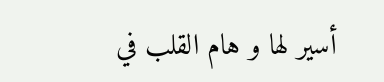أسير لها و هام القلب في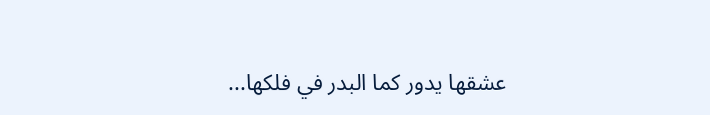عشقها يدور كما البدر في فلكها...